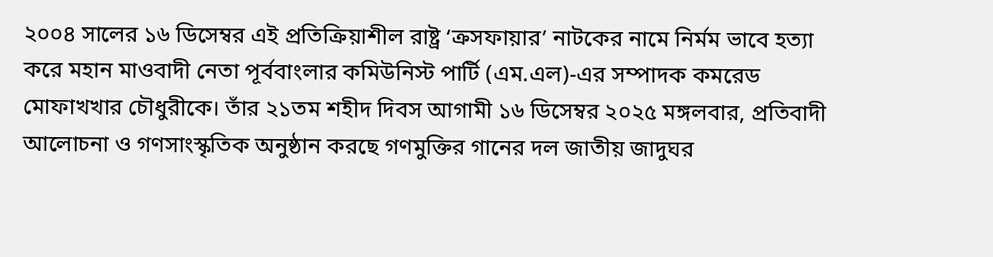২০০৪ সালের ১৬ ডিসেম্বর এই প্রতিক্রিয়াশীল রাষ্ট্র ‘ক্রসফায়ার’ নাটকের নামে নির্মম ভাবে হত্যা করে মহান মাওবাদী নেতা পূর্ববাংলার কমিউনিস্ট পার্টি (এম.এল)-এর সম্পাদক কমরেড মোফাখখার চৌধুরীকে। তাঁর ২১তম শহীদ দিবস আগামী ১৬ ডিসেম্বর ২০২৫ মঙ্গলবার, প্রতিবাদী আলোচনা ও গণসাংস্কৃতিক অনুষ্ঠান করছে গণমুক্তির গানের দল জাতীয় জাদুঘর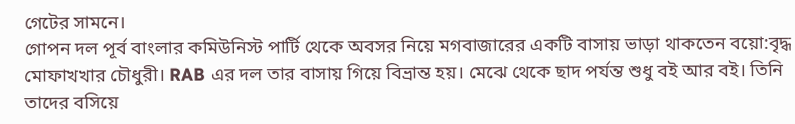গেটের সামনে।
গোপন দল পূর্ব বাংলার কমিউনিস্ট পার্টি থেকে অবসর নিয়ে মগবাজারের একটি বাসায় ভাড়া থাকতেন বয়ো:বৃদ্ধ মোফাখখার চৌধুরী। RAB এর দল তার বাসায় গিয়ে বিভ্রান্ত হয়। মেঝে থেকে ছাদ পর্যন্ত শুধু বই আর বই। তিনি তাদের বসিয়ে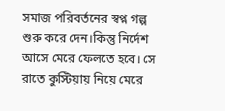সমাজ পরিবর্তনের স্বপ্ন গল্প শুরু করে দেন।কিন্তু নির্দেশ আসে মেরে ফেলতে হবে। সে রাতে কুস্টিয়ায় নিয়ে মেরে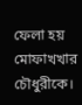ফেলা হয় মোফাখখার চৌধুরীকে।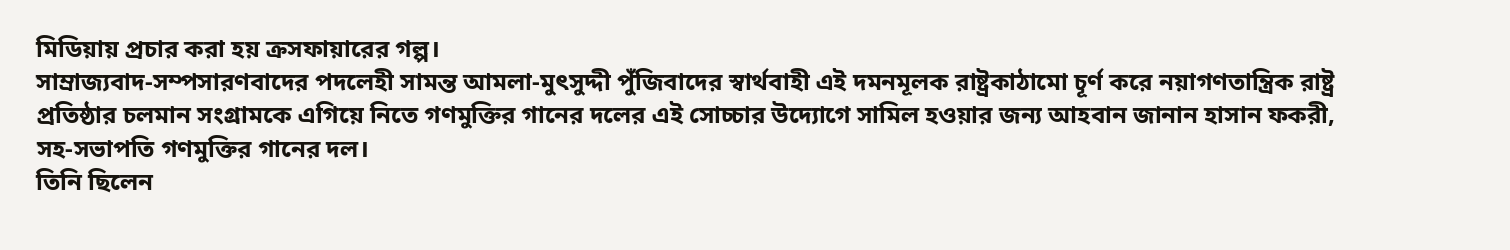মিডিয়ায় প্রচার করা হয় ক্রসফায়ারের গল্প।
সাম্রাজ্যবাদ-সম্পসারণবাদের পদলেহী সামন্ত আমলা-মুৎসুদ্দী পুঁজিবাদের স্বার্থবাহী এই দমনমূলক রাষ্ট্রকাঠামো চূর্ণ করে নয়াগণতান্ত্রিক রাষ্ট্র প্রতিষ্ঠার চলমান সংগ্রামকে এগিয়ে নিতে গণমুক্তির গানের দলের এই সোচ্চার উদ্যোগে সামিল হওয়ার জন্য আহবান জানান হাসান ফকরী, সহ-সভাপতি গণমুক্তির গানের দল।
তিনি ছিলেন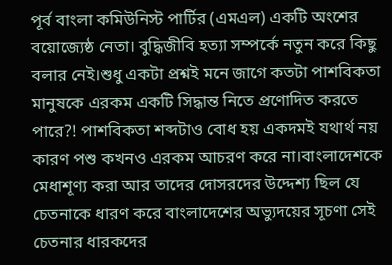পূর্ব বাংলা কমিউনিস্ট পার্টির (এমএল) একটি অংশের বয়োজ্যেষ্ঠ নেতা। বুদ্ধিজীবি হত্যা সম্পর্কে নতুন করে কিছু বলার নেই।শুধু একটা প্রশ্নই মনে জাগে কতটা পাশবিকতা মানুষকে এরকম একটি সিদ্ধান্ত নিতে প্রণোদিত করতে পারে?! পাশবিকতা শব্দটাও বোধ হয় একদমই যথার্থ নয় কারণ পশু কখনও এরকম আচরণ করে না।বাংলাদেশকে মেধাশূণ্য করা আর তাদের দোসরদের উদ্দেশ্য ছিল যে চেতনাকে ধারণ করে বাংলাদেশের অভ্যুদয়ের সূচণা সেই চেতনার ধারকদের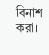বিনাশ করা।